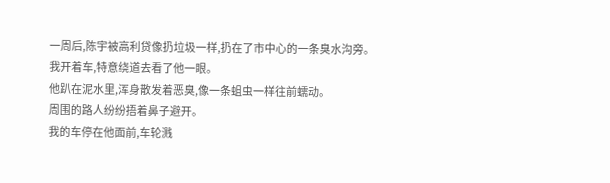一周后,陈宇被高利贷像扔垃圾一样,扔在了市中心的一条臭水沟旁。
我开着车,特意绕道去看了他一眼。
他趴在泥水里,浑身散发着恶臭,像一条蛆虫一样往前蠕动。
周围的路人纷纷捂着鼻子避开。
我的车停在他面前,车轮溅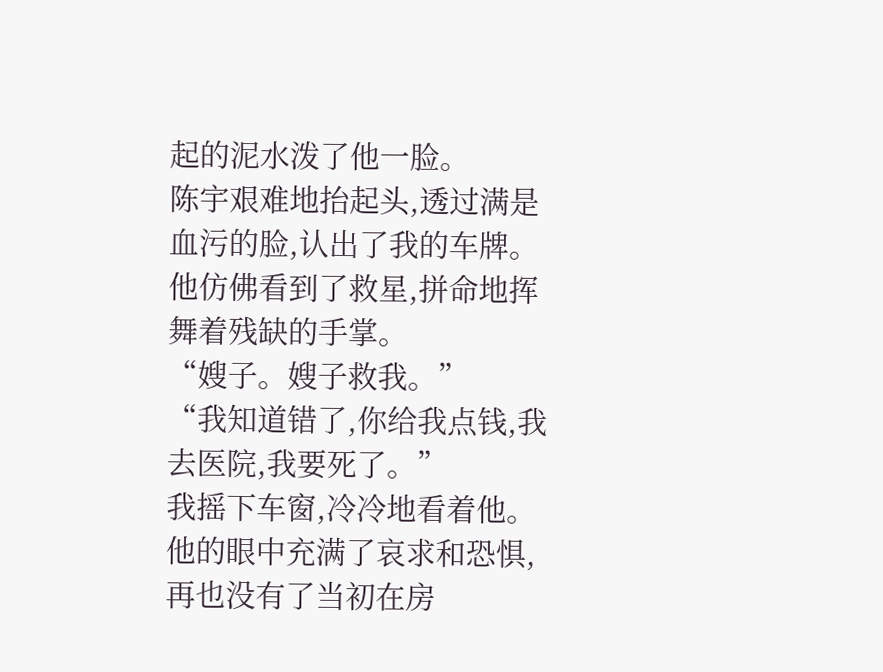起的泥水泼了他一脸。
陈宇艰难地抬起头,透过满是血污的脸,认出了我的车牌。
他仿佛看到了救星,拼命地挥舞着残缺的手掌。
“嫂子。嫂子救我。”
“我知道错了,你给我点钱,我去医院,我要死了。”
我摇下车窗,冷冷地看着他。
他的眼中充满了哀求和恐惧,再也没有了当初在房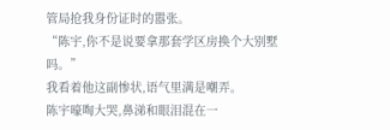管局抢我身份证时的嚣张。
“陈宇,你不是说要拿那套学区房换个大别墅吗。”
我看着他这副惨状,语气里满是嘲弄。
陈宇嚎啕大哭,鼻涕和眼泪混在一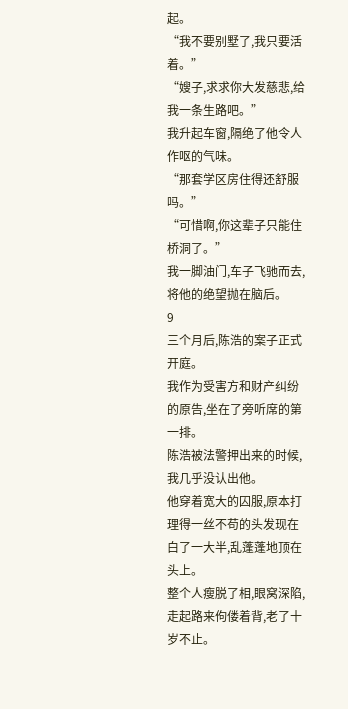起。
“我不要别墅了,我只要活着。”
“嫂子,求求你大发慈悲,给我一条生路吧。”
我升起车窗,隔绝了他令人作呕的气味。
“那套学区房住得还舒服吗。”
“可惜啊,你这辈子只能住桥洞了。”
我一脚油门,车子飞驰而去,将他的绝望抛在脑后。
9
三个月后,陈浩的案子正式开庭。
我作为受害方和财产纠纷的原告,坐在了旁听席的第一排。
陈浩被法警押出来的时候,我几乎没认出他。
他穿着宽大的囚服,原本打理得一丝不苟的头发现在白了一大半,乱蓬蓬地顶在头上。
整个人瘦脱了相,眼窝深陷,走起路来佝偻着背,老了十岁不止。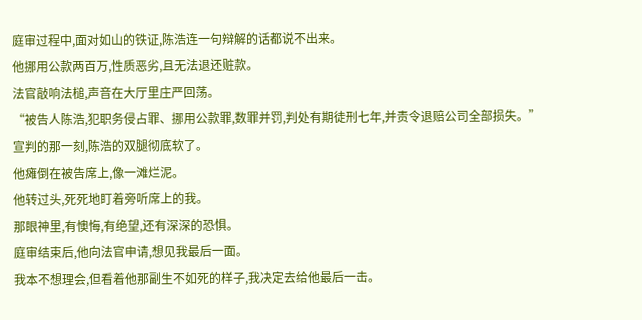庭审过程中,面对如山的铁证,陈浩连一句辩解的话都说不出来。
他挪用公款两百万,性质恶劣,且无法退还赃款。
法官敲响法槌,声音在大厅里庄严回荡。
“被告人陈浩,犯职务侵占罪、挪用公款罪,数罪并罚,判处有期徒刑七年,并责令退赔公司全部损失。”
宣判的那一刻,陈浩的双腿彻底软了。
他瘫倒在被告席上,像一滩烂泥。
他转过头,死死地盯着旁听席上的我。
那眼神里,有懊悔,有绝望,还有深深的恐惧。
庭审结束后,他向法官申请,想见我最后一面。
我本不想理会,但看着他那副生不如死的样子,我决定去给他最后一击。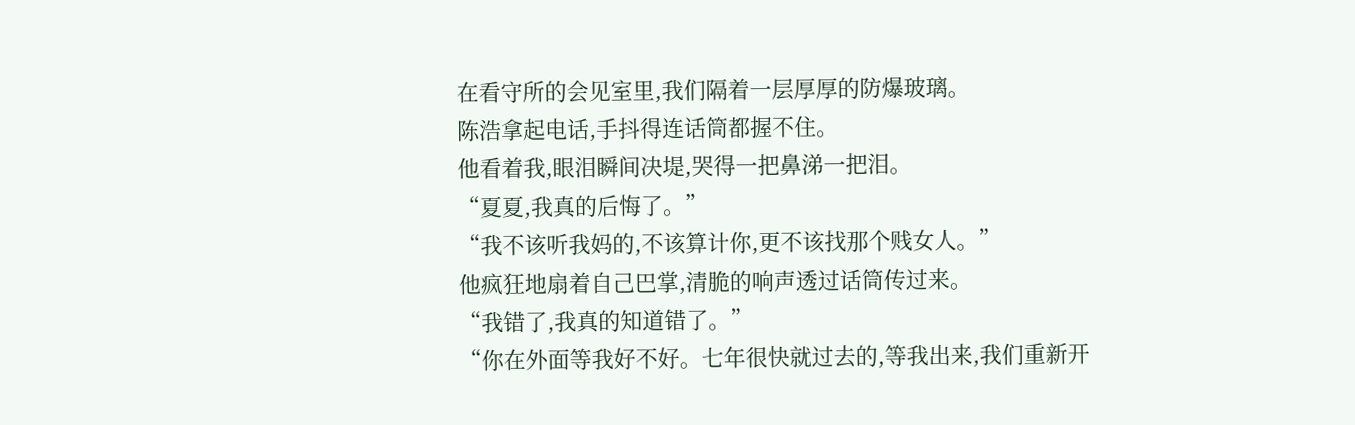在看守所的会见室里,我们隔着一层厚厚的防爆玻璃。
陈浩拿起电话,手抖得连话筒都握不住。
他看着我,眼泪瞬间决堤,哭得一把鼻涕一把泪。
“夏夏,我真的后悔了。”
“我不该听我妈的,不该算计你,更不该找那个贱女人。”
他疯狂地扇着自己巴掌,清脆的响声透过话筒传过来。
“我错了,我真的知道错了。”
“你在外面等我好不好。七年很快就过去的,等我出来,我们重新开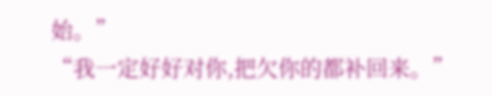始。”
“我一定好好对你,把欠你的都补回来。”